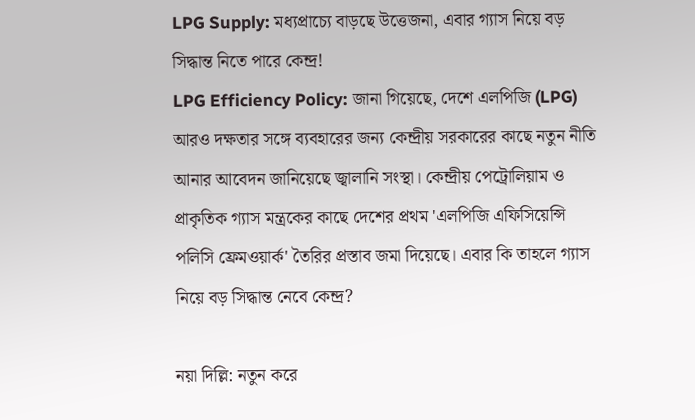LPG Supply: মধ্যপ্রাচ্যে বাড়ছে উত্তেজনা, এবার গ্যাস নিয়ে বড় সিদ্ধান্ত নিতে পারে কেন্দ্র!
LPG Efficiency Policy: জানা গিয়েছে, দেশে এলপিজি (LPG) আরও দক্ষতার সঙ্গে ব্যবহারের জন্য কেন্দ্রীয় সরকারের কাছে নতুন নীতি আনার আবেদন জানিয়েছে জ্বালানি সংস্থা। কেন্দ্রীয় পেট্রোলিয়াম ও প্রাকৃতিক গ্যাস মন্ত্রকের কাছে দেশের প্রথম 'এলপিজি এফিসিয়েন্সি পলিসি ফ্রেমওয়ার্ক' তৈরির প্রস্তাব জমা দিয়েছে। এবার কি তাহলে গ্যাস নিয়ে বড় সিদ্ধান্ত নেবে কেন্দ্র?

নয়া দিল্লি: নতুন করে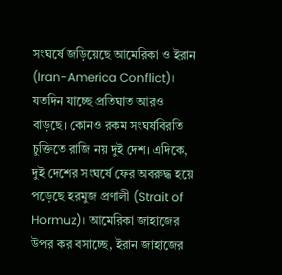সংঘর্ষে জড়িয়েছে আমেরিকা ও ইরান (Iran-America Conflict)। যতদিন যাচ্ছে প্রতিঘাত আরও বাড়ছে। কোনও রকম সংঘর্ষবিরতি চুক্তিতে রাজি নয় দুই দেশ। এদিকে, দুই দেশের সংঘর্ষে ফের অবরুদ্ধ হয়ে পড়েছে হরমুজ প্রণালী (Strait of Hormuz)। আমেরিকা জাহাজের উপর কর বসাচ্ছে, ইরান জাহাজের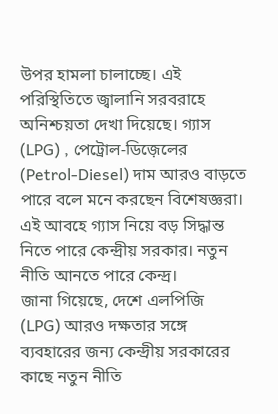উপর হামলা চালাচ্ছে। এই পরিস্থিতিতে জ্বালানি সরবরাহে অনিশ্চয়তা দেখা দিয়েছে। গ্যাস (LPG) , পেট্রোল-ডিজ়েলের (Petrol-Diesel) দাম আরও বাড়তে পারে বলে মনে করছেন বিশেষজ্ঞরা। এই আবহে গ্যাস নিয়ে বড় সিদ্ধান্ত নিতে পারে কেন্দ্রীয় সরকার। নতুন নীতি আনতে পারে কেন্দ্র।
জানা গিয়েছে, দেশে এলপিজি (LPG) আরও দক্ষতার সঙ্গে ব্যবহারের জন্য কেন্দ্রীয় সরকারের কাছে নতুন নীতি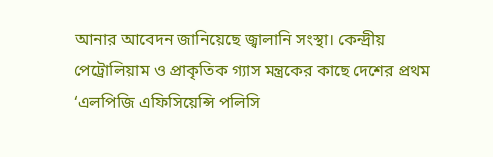আনার আবেদন জানিয়েছে জ্বালানি সংস্থা। কেন্দ্রীয় পেট্রোলিয়াম ও প্রাকৃতিক গ্যাস মন্ত্রকের কাছে দেশের প্রথম ‘এলপিজি এফিসিয়েন্সি পলিসি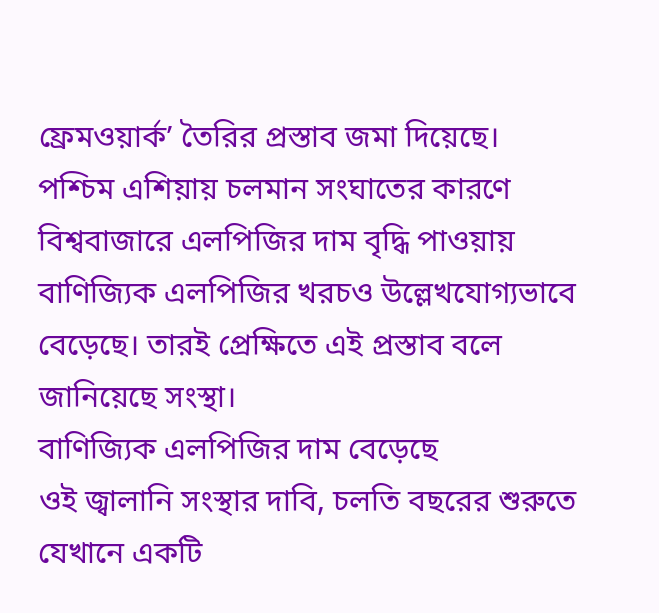ফ্রেমওয়ার্ক’ তৈরির প্রস্তাব জমা দিয়েছে। পশ্চিম এশিয়ায় চলমান সংঘাতের কারণে বিশ্ববাজারে এলপিজির দাম বৃদ্ধি পাওয়ায় বাণিজ্যিক এলপিজির খরচও উল্লেখযোগ্যভাবে বেড়েছে। তারই প্রেক্ষিতে এই প্রস্তাব বলে জানিয়েছে সংস্থা।
বাণিজ্যিক এলপিজির দাম বেড়েছে
ওই জ্বালানি সংস্থার দাবি, চলতি বছরের শুরুতে যেখানে একটি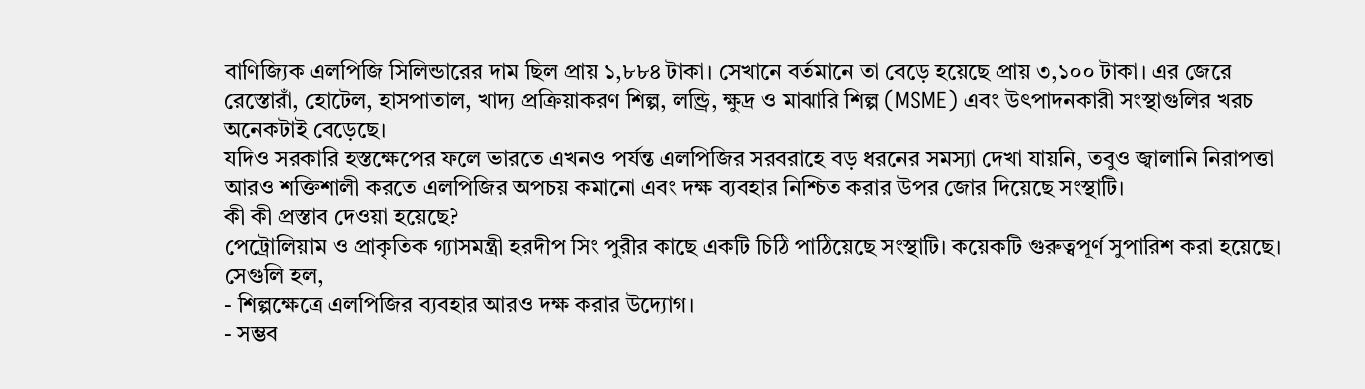বাণিজ্যিক এলপিজি সিলিন্ডারের দাম ছিল প্রায় ১,৮৮৪ টাকা। সেখানে বর্তমানে তা বেড়ে হয়েছে প্রায় ৩,১০০ টাকা। এর জেরে রেস্তোরাঁ, হোটেল, হাসপাতাল, খাদ্য প্রক্রিয়াকরণ শিল্প, লন্ড্রি, ক্ষুদ্র ও মাঝারি শিল্প (MSME) এবং উৎপাদনকারী সংস্থাগুলির খরচ অনেকটাই বেড়েছে।
যদিও সরকারি হস্তক্ষেপের ফলে ভারতে এখনও পর্যন্ত এলপিজির সরবরাহে বড় ধরনের সমস্যা দেখা যায়নি, তবুও জ্বালানি নিরাপত্তা আরও শক্তিশালী করতে এলপিজির অপচয় কমানো এবং দক্ষ ব্যবহার নিশ্চিত করার উপর জোর দিয়েছে সংস্থাটি।
কী কী প্রস্তাব দেওয়া হয়েছে?
পেট্রোলিয়াম ও প্রাকৃতিক গ্যাসমন্ত্রী হরদীপ সিং পুরীর কাছে একটি চিঠি পাঠিয়েছে সংস্থাটি। কয়েকটি গুরুত্বপূর্ণ সুপারিশ করা হয়েছে। সেগুলি হল,
- শিল্পক্ষেত্রে এলপিজির ব্যবহার আরও দক্ষ করার উদ্যোগ।
- সম্ভব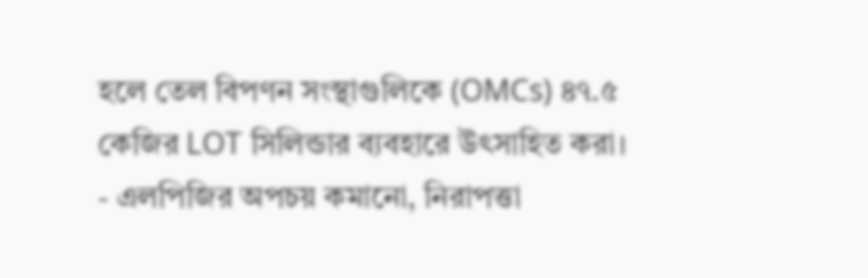হলে তেল বিপণন সংস্থাগুলিকে (OMCs) ৪৭.৫ কেজির LOT সিলিন্ডার ব্যবহারে উৎসাহিত করা।
- এলপিজির অপচয় কমানো, নিরাপত্তা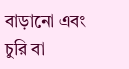বাড়ানো এবং চুরি বা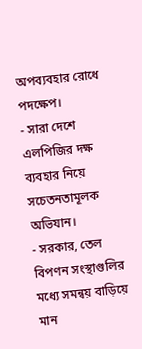অপব্যবহার রোধে পদক্ষেপ।
- সারা দেশে এলপিজির দক্ষ ব্যবহার নিয়ে সচেতনতামূলক অভিযান।
- সরকার, তেল বিপণন সংস্থাগুলির মধ্যে সমন্বয় বাড়িয়ে মান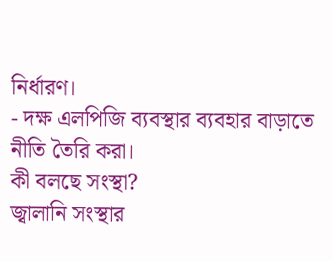নির্ধারণ।
- দক্ষ এলপিজি ব্যবস্থার ব্যবহার বাড়াতে নীতি তৈরি করা।
কী বলছে সংস্থা?
জ্বালানি সংস্থার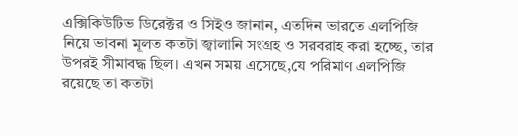এক্সিকিউটিভ ডিরেক্টর ও সিইও জানান, এতদিন ভারতে এলপিজি নিয়ে ভাবনা মূলত কতটা জ্বালানি সংগ্রহ ও সরবরাহ করা হচ্ছে, তার উপরই সীমাবদ্ধ ছিল। এখন সময় এসেছে,যে পরিমাণ এলপিজি রয়েছে তা কতটা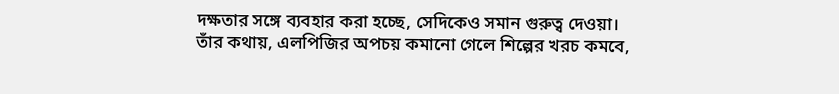দক্ষতার সঙ্গে ব্যবহার করা হচ্ছে, সেদিকেও সমান গুরুত্ব দেওয়া। তাঁর কথায়, এলপিজির অপচয় কমানো গেলে শিল্পের খরচ কমবে,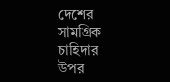দেশের সামগ্রিক চাহিদার উপর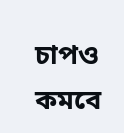চাপও কমবে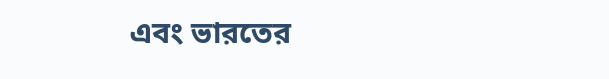এবং ভারতের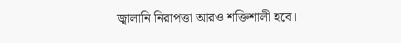জ্বালানি নিরাপত্তা আরও শক্তিশালী হবে।